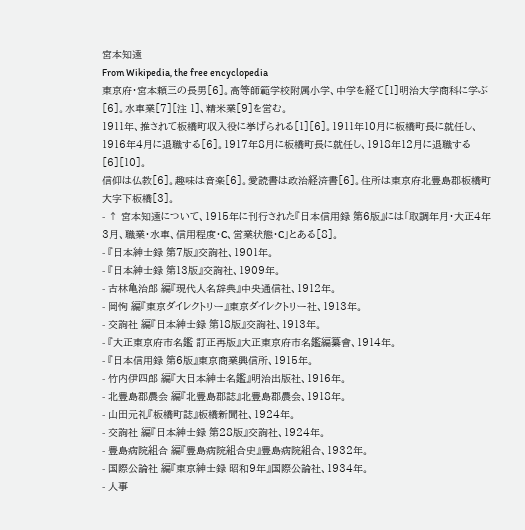宮本知遠
From Wikipedia, the free encyclopedia
東京府・宮本頼三の長男[6]。高等師範学校附属小学、中学を経て[1]明治大学商科に学ぶ[6]。水車業[7][注 1]、精米業[9]を営む。
1911年、推されて板橋町収入役に挙げられる[1][6]。1911年10月に板橋町長に就任し、1916年4月に退職する[6]。1917年8月に板橋町長に就任し、1918年12月に退職する[6][10]。
信仰は仏教[6]。趣味は音楽[6]。愛読書は政治経済書[6]。住所は東京府北豊島郡板橋町大字下板橋[3]。
- ↑ 宮本知遠について、1915年に刊行された『日本信用録 第6版』には「取調年月・大正4年3月、職業・水車、信用程度・C、営業状態・C」とある[8]。
- 『日本紳士録 第7版』交詢社、1901年。
- 『日本紳士録 第13版』交詢社、1909年。
- 古林亀治郎 編『現代人名辞典』中央通信社、1912年。
- 岡恂 編『東京ダイレクトリー』東京ダイレクトリー社、1913年。
- 交詢社 編『日本紳士録 第18版』交詢社、1913年。
- 『大正東京府市名鑑 訂正再版』大正東京府市名鑑編纂會、1914年。
- 『日本信用録 第6版』東京商業興信所、1915年。
- 竹内伊四郎 編『大日本紳士名鑑』明治出版社、1916年。
- 北豊島郡農会 編『北豊島郡誌』北豊島郡農会、1918年。
- 山田元礼『板橋町誌』板橋新聞社、1924年。
- 交詢社 編『日本紳士録 第28版』交詢社、1924年。
- 豊島病院組合 編『豊島病院組合史』豊島病院組合、1932年。
- 国際公論社 編『東京紳士録 昭和9年』国際公論社、1934年。
- 人事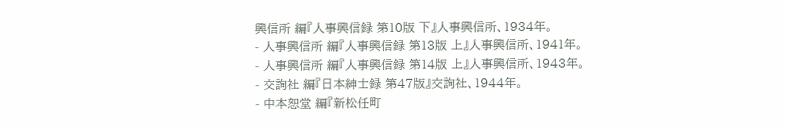興信所 編『人事興信録 第10版 下』人事興信所、1934年。
- 人事興信所 編『人事興信録 第13版 上』人事興信所、1941年。
- 人事興信所 編『人事興信録 第14版 上』人事興信所、1943年。
- 交詢社 編『日本紳士録 第47版』交詢社、1944年。
- 中本恕堂 編『新松任町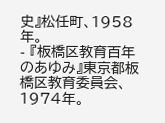史』松任町、1958年。
- 『板橋区教育百年のあゆみ』東京都板橋区教育委員会、1974年。